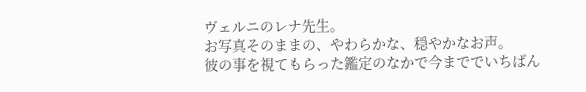ヴェルニのレナ先生。
お写真そのままの、やわらかな、穏やかなお声。
彼の事を視てもらった鑑定のなかで今まででいちばん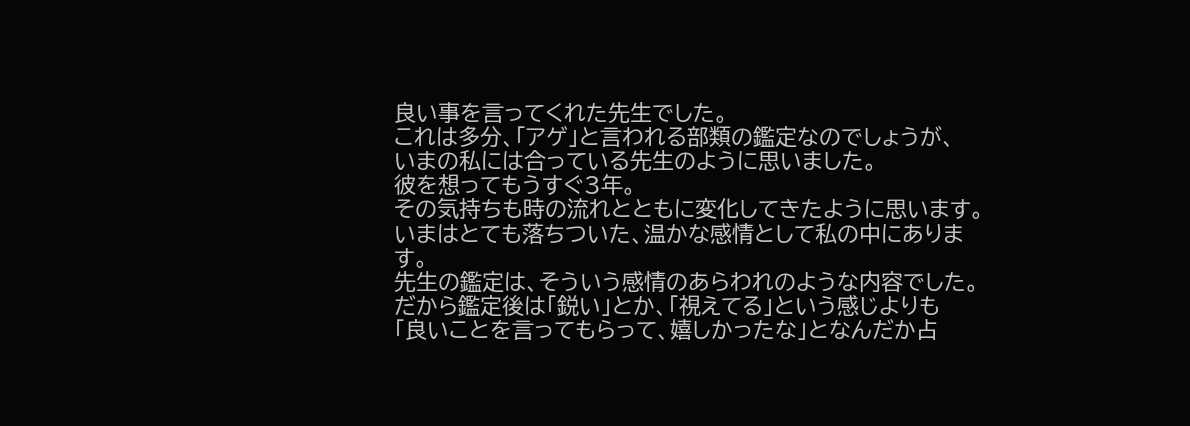良い事を言ってくれた先生でした。
これは多分、「アゲ」と言われる部類の鑑定なのでしょうが、
いまの私には合っている先生のように思いました。
彼を想ってもうすぐ3年。
その気持ちも時の流れとともに変化してきたように思います。
いまはとても落ちついた、温かな感情として私の中にあります。
先生の鑑定は、そういう感情のあらわれのような内容でした。
だから鑑定後は「鋭い」とか、「視えてる」という感じよりも
「良いことを言ってもらって、嬉しかったな」となんだか占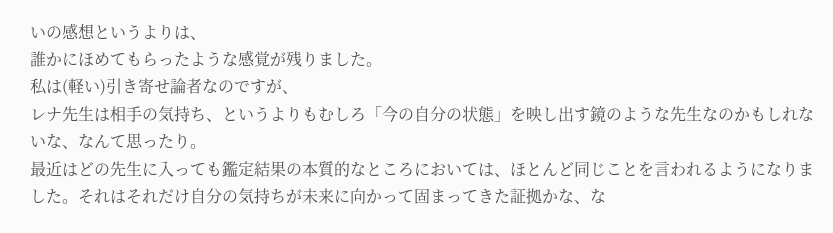いの感想というよりは、
誰かにほめてもらったような感覚が残りました。
私は(軽い)引き寄せ論者なのですが、
レナ先生は相手の気持ち、というよりもむしろ「今の自分の状態」を映し出す鏡のような先生なのかもしれないな、なんて思ったり。
最近はどの先生に入っても鑑定結果の本質的なところにおいては、ほとんど同じことを言われるようになりました。それはそれだけ自分の気持ちが未来に向かって固まってきた証拠かな、な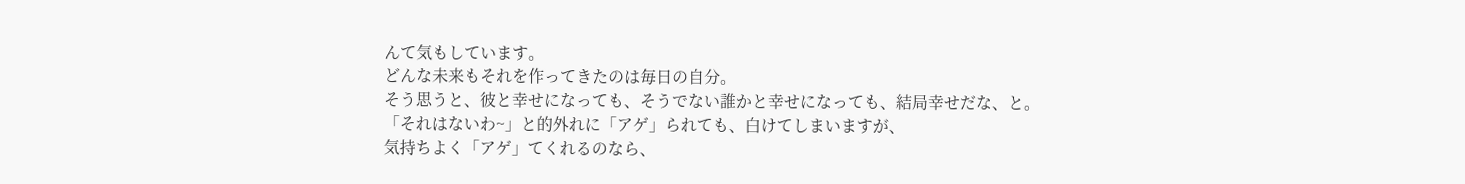んて気もしています。
どんな未来もそれを作ってきたのは毎日の自分。
そう思うと、彼と幸せになっても、そうでない誰かと幸せになっても、結局幸せだな、と。
「それはないわ~」と的外れに「アゲ」られても、白けてしまいますが、
気持ちよく「アゲ」てくれるのなら、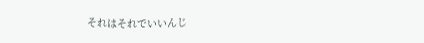それはそれでいいんじ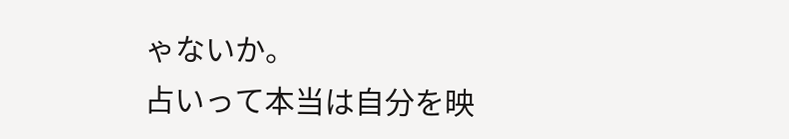ゃないか。
占いって本当は自分を映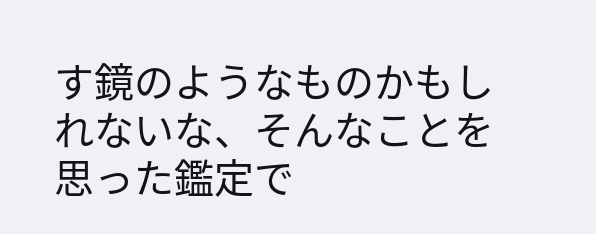す鏡のようなものかもしれないな、そんなことを思った鑑定で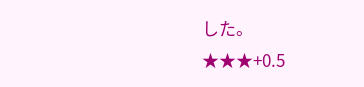した。
★★★+0.5